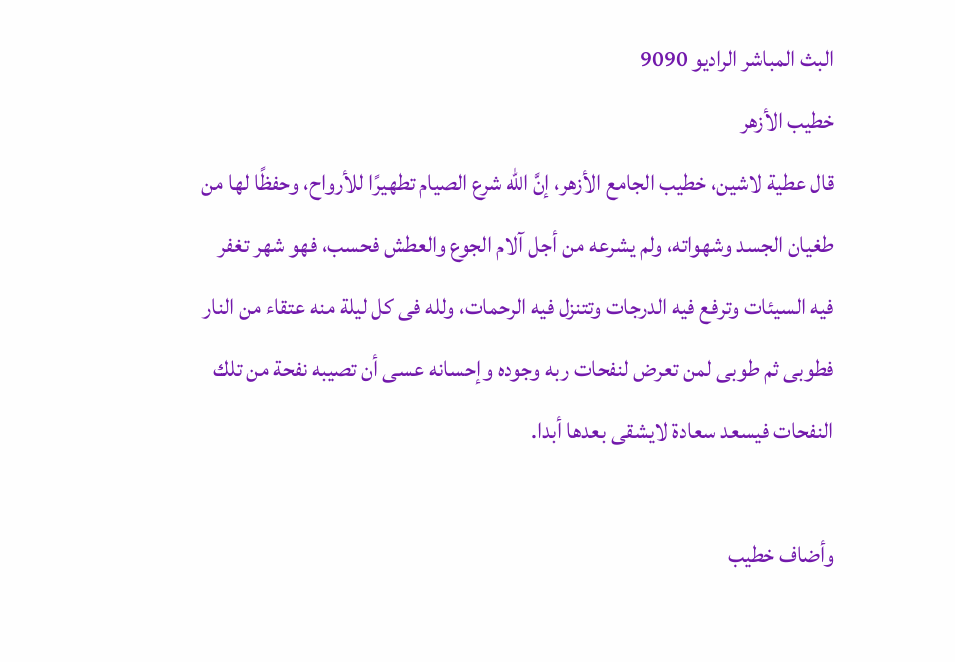البث المباشر الراديو 9090
خطيب الأزهر
قال عطية لاشين، خطيب الجامع الأزهر، إنَّ الله شرع الصيام تطهيرًا للأرواح، وحفظًا لها من طغيان الجسد وشهواته، ولم يشرعه من أجل آلام الجوع والعطش فحسب، فهو شهر تغفر فيه السيئات وترفع فيه الدرجات وتتنزل فيه الرحمات، ولله فى كل ليلة منه عتقاء من النار فطوبى ثم طوبى لمن تعرض لنفحات ربه وجوده وإحسانه عسى أن تصيبه نفحة من تلك النفحات فيسعد سعادة لايشقى بعدها أبدا.

وأضاف خطيب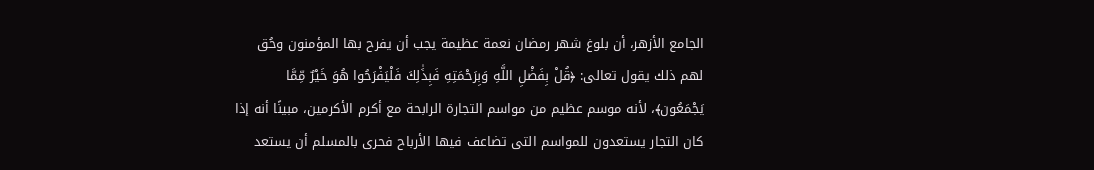الجامع الأزهر، أن بلوغ شهر رمضان نعمة عظيمة يجب أن يفرح بها المؤمنون وحُق لهم ذلك يقول تعالى: ﴿قُلْ بِفَضْلِ اللَّهِ وَبِرَحْمَتِهِ فَبِذَٰلِكَ فَلْيَفْرَحُوا هُوَ خَيْرٌ مِّمَّا يَجْمَعُون﴾، لأنه موسم عظيم من مواسم التجارة الرابحة مع أكرم الأكرمين، مبينًا أنه إذا كان التجار يستعدون للمواسم التى تضاعف فيها الأرباح فحرى بالمسلم أن يستعد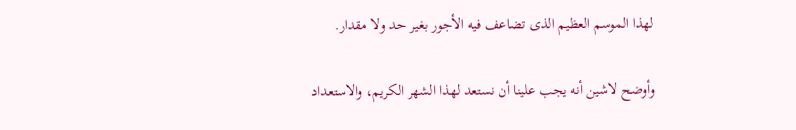لهذا الموسم العظيم الذى تضاعف فيه الأجور بغير حد ولا مقدار.

وأوضح لاشين أنه يجب علينا أن نستعد لهذا الشهر الكريم، والاستعداد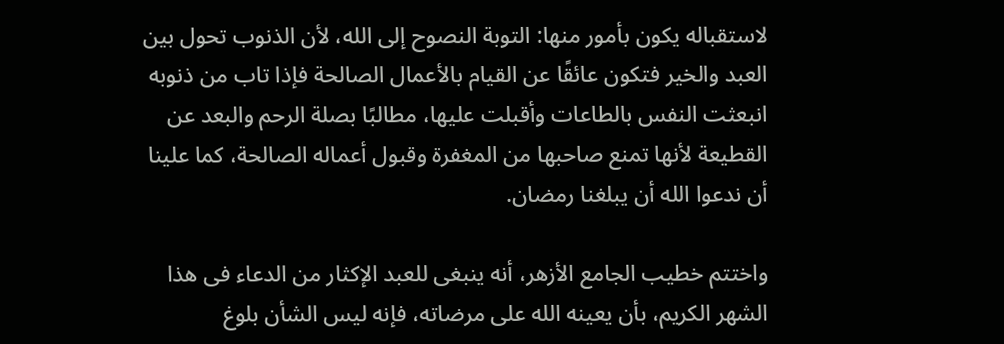لاستقباله يكون بأمور منها: التوبة النصوح إلى الله، لأن الذنوب تحول بين العبد والخير فتكون عائقًا عن القيام بالأعمال الصالحة فإذا تاب من ذنوبه انبعثت النفس بالطاعات وأقبلت عليها، مطالبًا بصلة الرحم والبعد عن القطيعة لأنها تمنع صاحبها من المغفرة وقبول أعماله الصالحة، كما علينا أن ندعوا الله أن يبلغنا رمضان.

واختتم خطيب الجامع الأزهر، أنه ينبغى للعبد الإكثار من الدعاء فى هذا الشهر الكريم، بأن يعينه الله على مرضاته، فإنه ليس الشأن بلوغ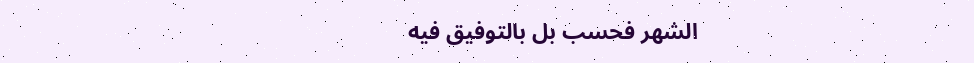الشهر فحسب بل بالتوفيق فيه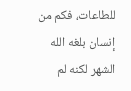للطاعات، فكم من إنسان بلغه الله الشهر لكنه لم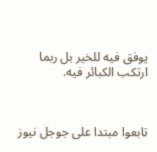يوفق فيه للخير بل ربما ارتكب الكبائر فيه.



تابعوا مبتدا على جوجل نيوز